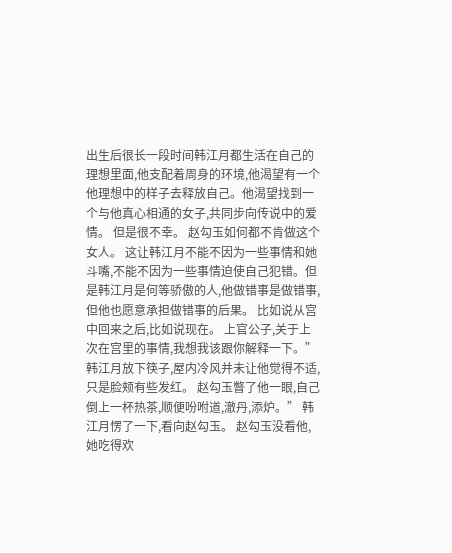出生后很长一段时间韩江月都生活在自己的理想里面,他支配着周身的环境,他渴望有一个他理想中的样子去释放自己。他渴望找到一个与他真心相通的女子,共同步向传说中的爱情。 但是很不幸。 赵勾玉如何都不肯做这个女人。 这让韩江月不能不因为一些事情和她斗嘴,不能不因为一些事情迫使自己犯错。但是韩江月是何等骄傲的人,他做错事是做错事,但他也愿意承担做错事的后果。 比如说从宫中回来之后,比如说现在。 上官公子,关于上次在宫里的事情,我想我该跟你解释一下。” 韩江月放下筷子,屋内冷风并未让他觉得不适,只是脸颊有些发红。 赵勾玉瞥了他一眼,自己倒上一杯热茶,顺便吩咐道,澈丹,添炉。” 韩江月愣了一下,看向赵勾玉。 赵勾玉没看他,她吃得欢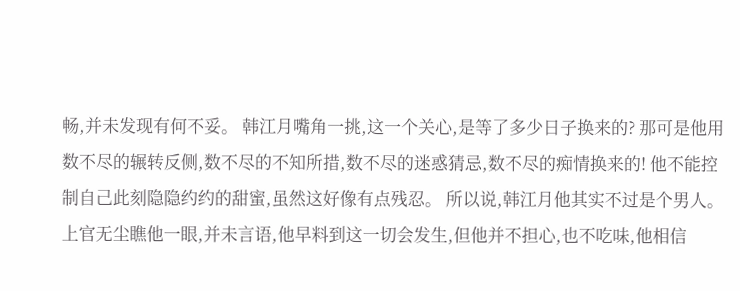畅,并未发现有何不妥。 韩江月嘴角一挑,这一个关心,是等了多少日子换来的? 那可是他用数不尽的辗转反侧,数不尽的不知所措,数不尽的迷惑猜忌,数不尽的痴情换来的! 他不能控制自己此刻隐隐约约的甜蜜,虽然这好像有点残忍。 所以说,韩江月他其实不过是个男人。 上官无尘瞧他一眼,并未言语,他早料到这一切会发生,但他并不担心,也不吃味,他相信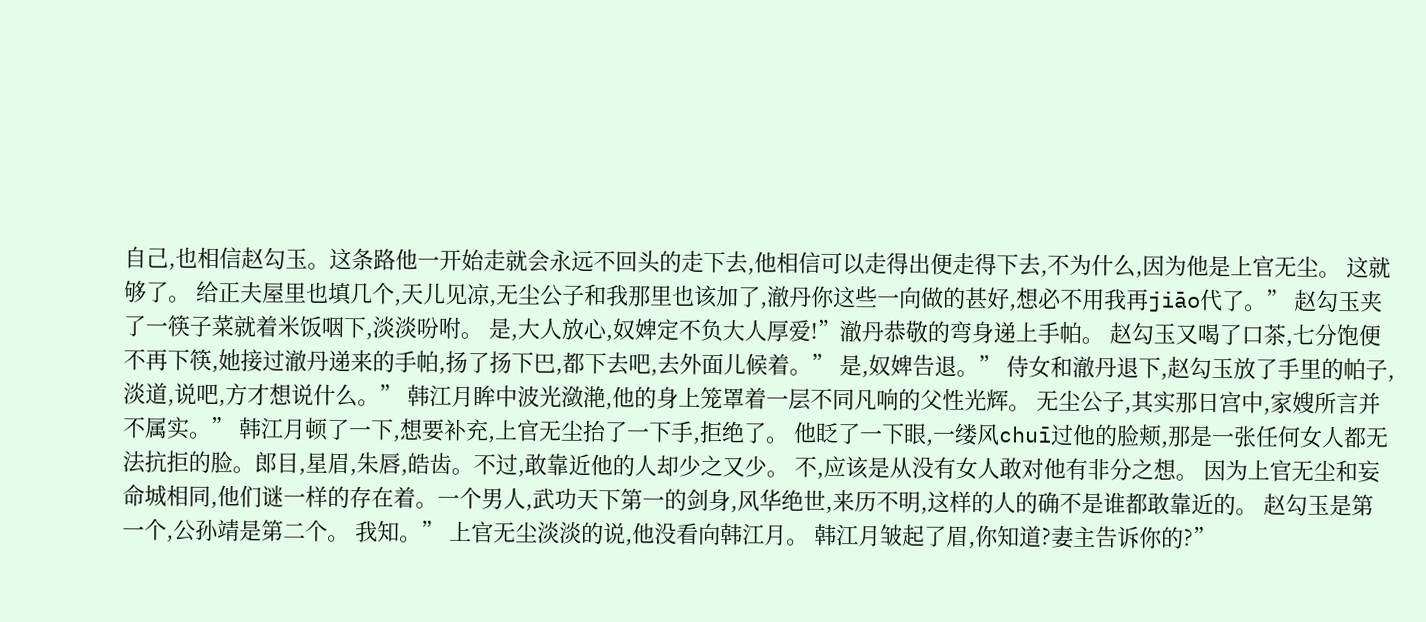自己,也相信赵勾玉。这条路他一开始走就会永远不回头的走下去,他相信可以走得出便走得下去,不为什么,因为他是上官无尘。 这就够了。 给正夫屋里也填几个,天儿见凉,无尘公子和我那里也该加了,澈丹你这些一向做的甚好,想必不用我再jiāo代了。” 赵勾玉夹了一筷子菜就着米饭咽下,淡淡吩咐。 是,大人放心,奴婢定不负大人厚爱!”澈丹恭敬的弯身递上手帕。 赵勾玉又喝了口茶,七分饱便不再下筷,她接过澈丹递来的手帕,扬了扬下巴,都下去吧,去外面儿候着。” 是,奴婢告退。” 侍女和澈丹退下,赵勾玉放了手里的帕子,淡道,说吧,方才想说什么。” 韩江月眸中波光潋滟,他的身上笼罩着一层不同凡响的父性光辉。 无尘公子,其实那日宫中,家嫂所言并不属实。” 韩江月顿了一下,想要补充,上官无尘抬了一下手,拒绝了。 他眨了一下眼,一缕风chuī过他的脸颊,那是一张任何女人都无法抗拒的脸。郎目,星眉,朱唇,皓齿。不过,敢靠近他的人却少之又少。 不,应该是从没有女人敢对他有非分之想。 因为上官无尘和妄命城相同,他们谜一样的存在着。一个男人,武功天下第一的剑身,风华绝世,来历不明,这样的人的确不是谁都敢靠近的。 赵勾玉是第一个,公孙靖是第二个。 我知。” 上官无尘淡淡的说,他没看向韩江月。 韩江月皱起了眉,你知道?妻主告诉你的?”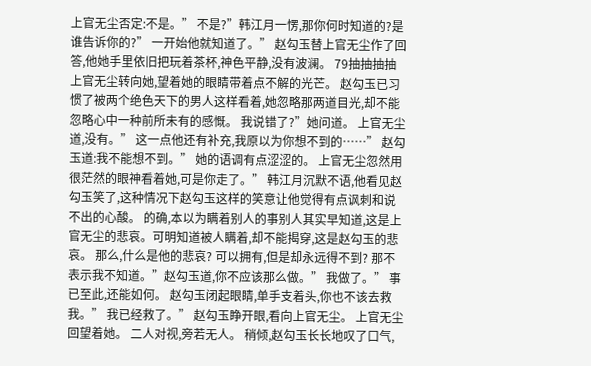上官无尘否定:不是。” 不是?”韩江月一愣,那你何时知道的?是谁告诉你的?” 一开始他就知道了。” 赵勾玉替上官无尘作了回答,他她手里依旧把玩着茶杯,神色平静,没有波澜。 79抽抽抽抽 上官无尘转向她,望着她的眼睛带着点不解的光芒。 赵勾玉已习惯了被两个绝色天下的男人这样看着,她忽略那两道目光,却不能忽略心中一种前所未有的感慨。 我说错了?”她问道。 上官无尘道,没有。” 这一点他还有补充,我原以为你想不到的……” 赵勾玉道:我不能想不到。” 她的语调有点涩涩的。 上官无尘忽然用很茫然的眼神看着她,可是你走了。” 韩江月沉默不语,他看见赵勾玉笑了,这种情况下赵勾玉这样的笑意让他觉得有点讽刺和说不出的心酸。 的确,本以为瞒着别人的事别人其实早知道,这是上官无尘的悲哀。可明知道被人瞒着,却不能揭穿,这是赵勾玉的悲哀。 那么,什么是他的悲哀? 可以拥有,但是却永远得不到? 那不表示我不知道。”赵勾玉道,你不应该那么做。” 我做了。” 事已至此,还能如何。 赵勾玉闭起眼睛,单手支着头,你也不该去救我。” 我已经救了。” 赵勾玉睁开眼,看向上官无尘。 上官无尘回望着她。 二人对视,旁若无人。 稍倾,赵勾玉长长地叹了口气,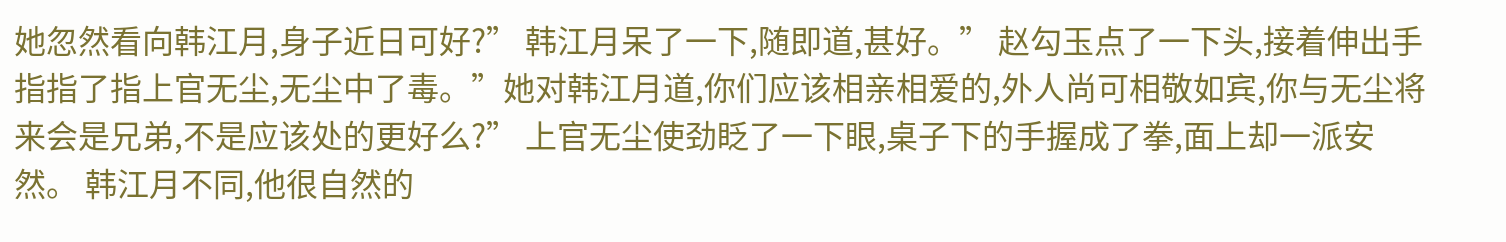她忽然看向韩江月,身子近日可好?” 韩江月呆了一下,随即道,甚好。” 赵勾玉点了一下头,接着伸出手指指了指上官无尘,无尘中了毒。”她对韩江月道,你们应该相亲相爱的,外人尚可相敬如宾,你与无尘将来会是兄弟,不是应该处的更好么?” 上官无尘使劲眨了一下眼,桌子下的手握成了拳,面上却一派安然。 韩江月不同,他很自然的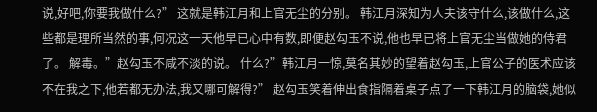说,好吧,你要我做什么?” 这就是韩江月和上官无尘的分别。 韩江月深知为人夫该守什么,该做什么,这些都是理所当然的事,何况这一天他早已心中有数,即便赵勾玉不说,他也早已将上官无尘当做她的侍君了。 解毒。”赵勾玉不咸不淡的说。 什么?”韩江月一惊,莫名其妙的望着赵勾玉,上官公子的医术应该不在我之下,他若都无办法,我又哪可解得?” 赵勾玉笑着伸出食指隔着桌子点了一下韩江月的脑袋,她似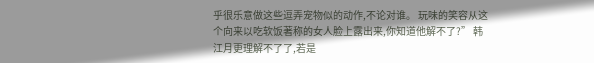乎很乐意做这些逗弄宠物似的动作,不论对谁。 玩味的笑容从这个向来以吃软饭著称的女人脸上露出来,你知道他解不了?” 韩江月更理解不了了,若是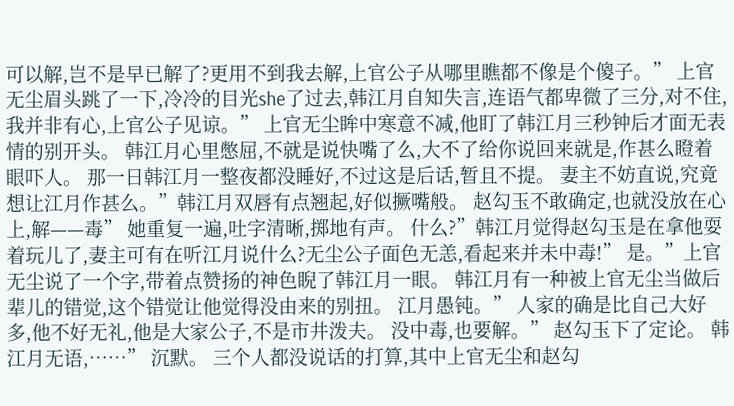可以解,岂不是早已解了?更用不到我去解,上官公子从哪里瞧都不像是个傻子。” 上官无尘眉头跳了一下,冷冷的目光she了过去,韩江月自知失言,连语气都卑微了三分,对不住,我并非有心,上官公子见谅。” 上官无尘眸中寒意不减,他盯了韩江月三秒钟后才面无表情的别开头。 韩江月心里憋屈,不就是说快嘴了么,大不了给你说回来就是,作甚么瞪着眼吓人。 那一日韩江月一整夜都没睡好,不过这是后话,暂且不提。 妻主不妨直说,究竟想让江月作甚么。”韩江月双唇有点翘起,好似撅嘴般。 赵勾玉不敢确定,也就没放在心上,解——毒” 她重复一遍,吐字清晰,掷地有声。 什么?”韩江月觉得赵勾玉是在拿他耍着玩儿了,妻主可有在听江月说什么?无尘公子面色无恙,看起来并未中毒!” 是。”上官无尘说了一个字,带着点赞扬的神色睨了韩江月一眼。 韩江月有一种被上官无尘当做后辈儿的错觉,这个错觉让他觉得没由来的别扭。 江月愚钝。” 人家的确是比自己大好多,他不好无礼,他是大家公子,不是市井泼夫。 没中毒,也要解。” 赵勾玉下了定论。 韩江月无语,……” 沉默。 三个人都没说话的打算,其中上官无尘和赵勾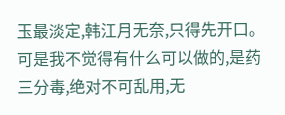玉最淡定,韩江月无奈,只得先开口。 可是我不觉得有什么可以做的,是药三分毒,绝对不可乱用,无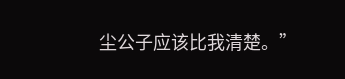尘公子应该比我清楚。”